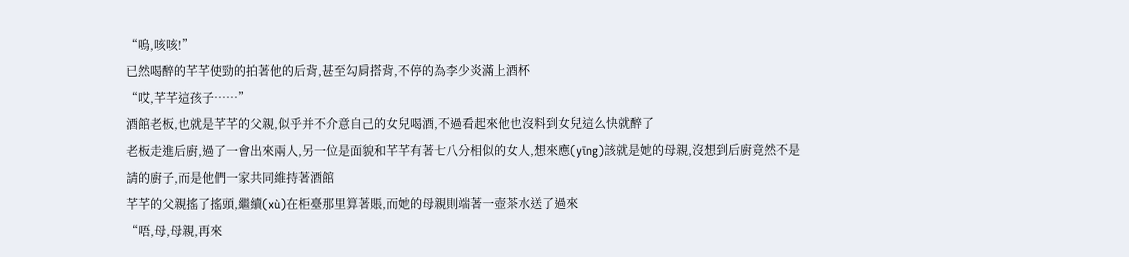“嗚,咳咳!”
已然喝醉的芊芊使勁的拍著他的后背,甚至勾肩搭背,不停的為李少炎滿上酒杯
“哎,芊芊這孩子……”
酒館老板,也就是芊芊的父親,似乎并不介意自己的女兒喝酒,不過看起來他也沒料到女兒這么快就醉了
老板走進后廚,過了一會出來兩人,另一位是面貌和芊芊有著七八分相似的女人,想來應(yīng)該就是她的母親,沒想到后廚竟然不是請的廚子,而是他們一家共同維持著酒館
芊芊的父親搖了搖頭,繼續(xù)在柜臺那里算著賬,而她的母親則端著一壺茶水送了過來
“唔,母,母親,再來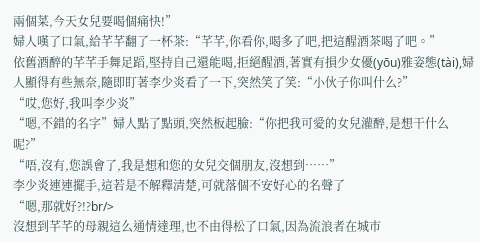兩個菜,今天女兒要喝個痛快!”
婦人嘆了口氣,給芊芊翻了一杯茶:“芊芊,你看你,喝多了吧,把這醒酒茶喝了吧。”
依舊酒醉的芊芊手舞足蹈,堅持自己還能喝,拒絕醒酒,著實有損少女優(yōu)雅姿態(tài),婦人顯得有些無奈,隨即盯著李少炎看了一下,突然笑了笑:“小伙子你叫什么?”
“哎,您好,我叫李少炎”
“嗯,不錯的名字”婦人點了點頭,突然板起臉:“你把我可愛的女兒灌醉,是想干什么呢?”
“唔,沒有,您誤會了,我是想和您的女兒交個朋友,沒想到……”
李少炎連連擺手,這若是不解釋清楚,可就落個不安好心的名聲了
“嗯,那就好?!?br/>
沒想到芊芊的母親這么通情達理,也不由得松了口氣,因為流浪者在城市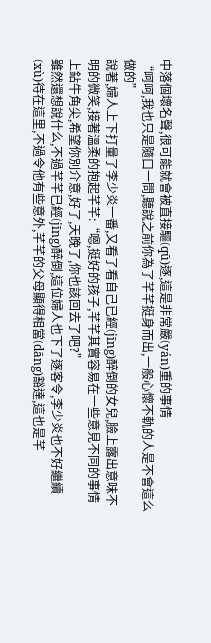中落個壞名聲,很可能就會被直接驅(qū)逐,這是非常嚴(yán)重的事情
“呵呵,我也只是隨口一問,聽說之前你為了芊芊挺身而出,一般心懷不軌的人是不會這么做的”
說著,婦人上下打量了李少炎一番,又看了看自己已經(jīng)醉倒的女兒,臉上露出意味不明的微笑,接著溫柔的抱起芊芊:“嗯,挺好的孩子,芊芊其實容易在一些意見不同的事情上鉆牛角尖,希望你別介意,好了,天晚了,你也該回去了吧?”
雖然還想說什么,不過芊芊已經(jīng)醉倒,這位婦人也下了逐客令,李少炎也不好繼續(xù)待在這里,不過令他有些意外,芊芊的父母顯得相當(dāng)豁達,這也是芊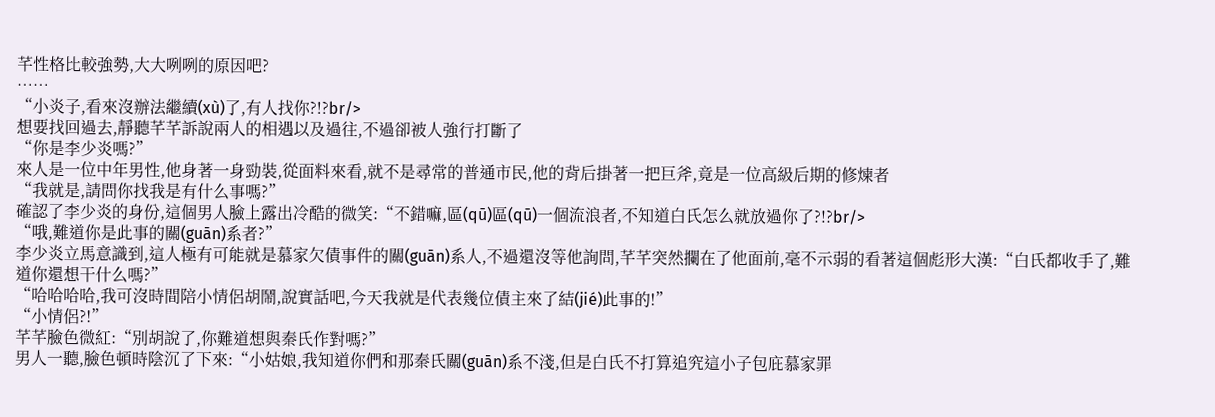芊性格比較強勢,大大咧咧的原因吧?
……
“小炎子,看來沒辦法繼續(xù)了,有人找你?!?br/>
想要找回過去,靜聽芊芊訴說兩人的相遇以及過往,不過卻被人強行打斷了
“你是李少炎嗎?”
來人是一位中年男性,他身著一身勁裝,從面料來看,就不是尋常的普通市民,他的背后掛著一把巨斧,竟是一位高級后期的修煉者
“我就是,請問你找我是有什么事嗎?”
確認了李少炎的身份,這個男人臉上露出冷酷的微笑:“不錯嘛,區(qū)區(qū)一個流浪者,不知道白氏怎么就放過你了?!?br/>
“哦,難道你是此事的關(guān)系者?”
李少炎立馬意識到,這人極有可能就是慕家欠債事件的關(guān)系人,不過還沒等他詢問,芊芊突然攔在了他面前,毫不示弱的看著這個彪形大漢:“白氏都收手了,難道你還想干什么嗎?”
“哈哈哈哈,我可沒時間陪小情侶胡鬧,說實話吧,今天我就是代表幾位債主來了結(jié)此事的!”
“小情侶?!”
芊芊臉色微紅:“別胡說了,你難道想與秦氏作對嗎?”
男人一聽,臉色頓時陰沉了下來:“小姑娘,我知道你們和那秦氏關(guān)系不淺,但是白氏不打算追究這小子包庇慕家罪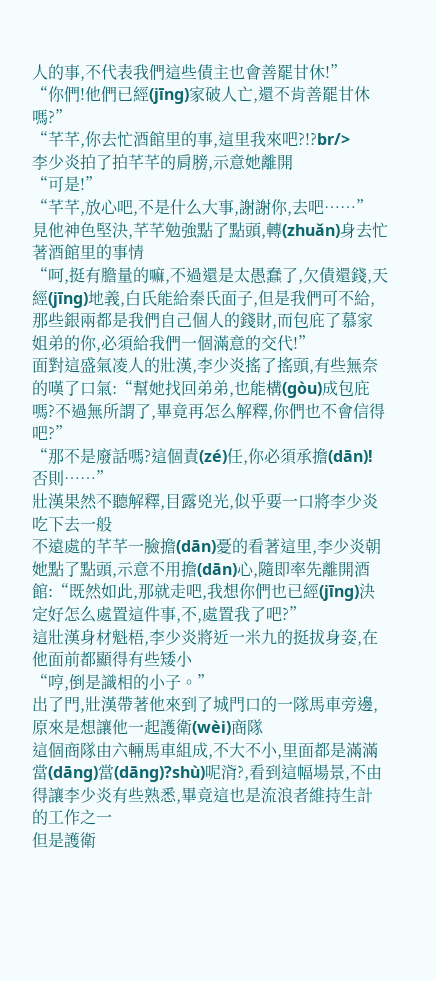人的事,不代表我們這些債主也會善罷甘休!”
“你們!他們已經(jīng)家破人亡,還不肯善罷甘休嗎?”
“芊芊,你去忙酒館里的事,這里我來吧?!?br/>
李少炎拍了拍芊芊的肩膀,示意她離開
“可是!”
“芊芊,放心吧,不是什么大事,謝謝你,去吧……”
見他神色堅決,芊芊勉強點了點頭,轉(zhuǎn)身去忙著酒館里的事情
“呵,挺有膽量的嘛,不過還是太愚蠢了,欠債還錢,天經(jīng)地義,白氏能給秦氏面子,但是我們可不給,那些銀兩都是我們自己個人的錢財,而包庇了慕家姐弟的你,必須給我們一個滿意的交代!”
面對這盛氣凌人的壯漢,李少炎搖了搖頭,有些無奈的嘆了口氣:“幫她找回弟弟,也能構(gòu)成包庇嗎?不過無所謂了,畢竟再怎么解釋,你們也不會信得吧?”
“那不是廢話嗎?這個責(zé)任,你必須承擔(dān)!否則……”
壯漢果然不聽解釋,目露兇光,似乎要一口將李少炎吃下去一般
不遠處的芊芊一臉擔(dān)憂的看著這里,李少炎朝她點了點頭,示意不用擔(dān)心,隨即率先離開酒館:“既然如此,那就走吧,我想你們也已經(jīng)決定好怎么處置這件事,不,處置我了吧?”
這壯漢身材魁梧,李少炎將近一米九的挺拔身姿,在他面前都顯得有些矮小
“哼,倒是識相的小子。”
出了門,壯漢帶著他來到了城門口的一隊馬車旁邊,原來是想讓他一起護衛(wèi)商隊
這個商隊由六輛馬車組成,不大不小,里面都是滿滿當(dāng)當(dāng)?shù)呢浳?,看到這幅場景,不由得讓李少炎有些熟悉,畢竟這也是流浪者維持生計的工作之一
但是護衛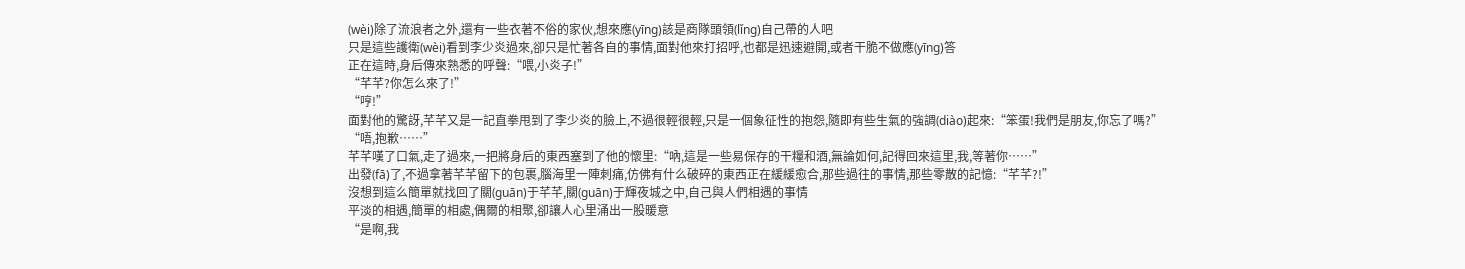(wèi)除了流浪者之外,還有一些衣著不俗的家伙,想來應(yīng)該是商隊頭領(lǐng)自己帶的人吧
只是這些護衛(wèi)看到李少炎過來,卻只是忙著各自的事情,面對他來打招呼,也都是迅速避開,或者干脆不做應(yīng)答
正在這時,身后傳來熟悉的呼聲:“喂,小炎子!”
“芊芊?你怎么來了!”
“哼!”
面對他的驚訝,芊芊又是一記直拳甩到了李少炎的臉上,不過很輕很輕,只是一個象征性的抱怨,隨即有些生氣的強調(diào)起來:“笨蛋!我們是朋友,你忘了嗎?”
“唔,抱歉……”
芊芊嘆了口氣,走了過來,一把將身后的東西塞到了他的懷里:“吶,這是一些易保存的干糧和酒,無論如何,記得回來這里,我,等著你……”
出發(fā)了,不過拿著芊芊留下的包裹,腦海里一陣刺痛,仿佛有什么破碎的東西正在緩緩愈合,那些過往的事情,那些零散的記憶:“芊芊?!”
沒想到這么簡單就找回了關(guān)于芊芊,關(guān)于輝夜城之中,自己與人們相遇的事情
平淡的相遇,簡單的相處,偶爾的相聚,卻讓人心里涌出一股暖意
“是啊,我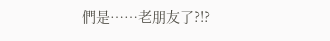們是……老朋友了?!?